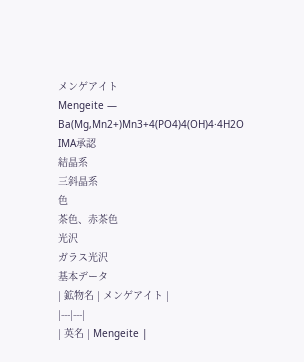メンゲアイト
Mengeite — Ba(Mg,Mn2+)Mn3+4(PO4)4(OH)4·4H2O
IMA承認
結晶系
三斜晶系
色
茶色、赤茶色
光沢
ガラス光沢
基本データ
| 鉱物名 | メンゲアイト |
|---|---|
| 英名 | Mengeite |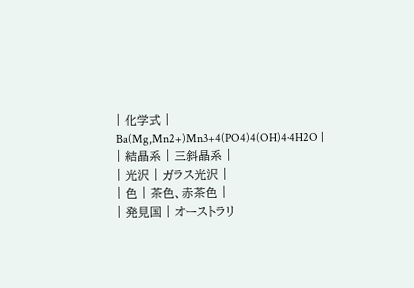| 化学式 | Ba(Mg,Mn2+)Mn3+4(PO4)4(OH)4·4H2O |
| 結晶系 | 三斜晶系 |
| 光沢 | ガラス光沢 |
| 色 | 茶色、赤茶色 |
| 発見国 | オーストラリ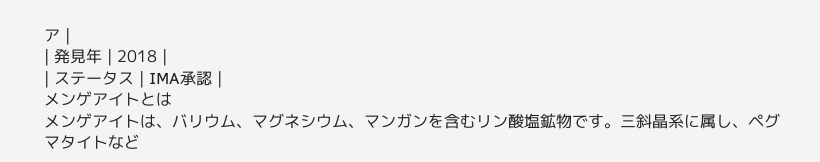ア |
| 発見年 | 2018 |
| ステータス | IMA承認 |
メンゲアイトとは
メンゲアイトは、バリウム、マグネシウム、マンガンを含むリン酸塩鉱物です。三斜晶系に属し、ペグマタイトなど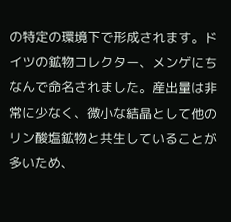の特定の環境下で形成されます。ドイツの鉱物コレクター、メンゲにちなんで命名されました。産出量は非常に少なく、微小な結晶として他のリン酸塩鉱物と共生していることが多いため、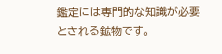鑑定には専門的な知識が必要とされる鉱物です。